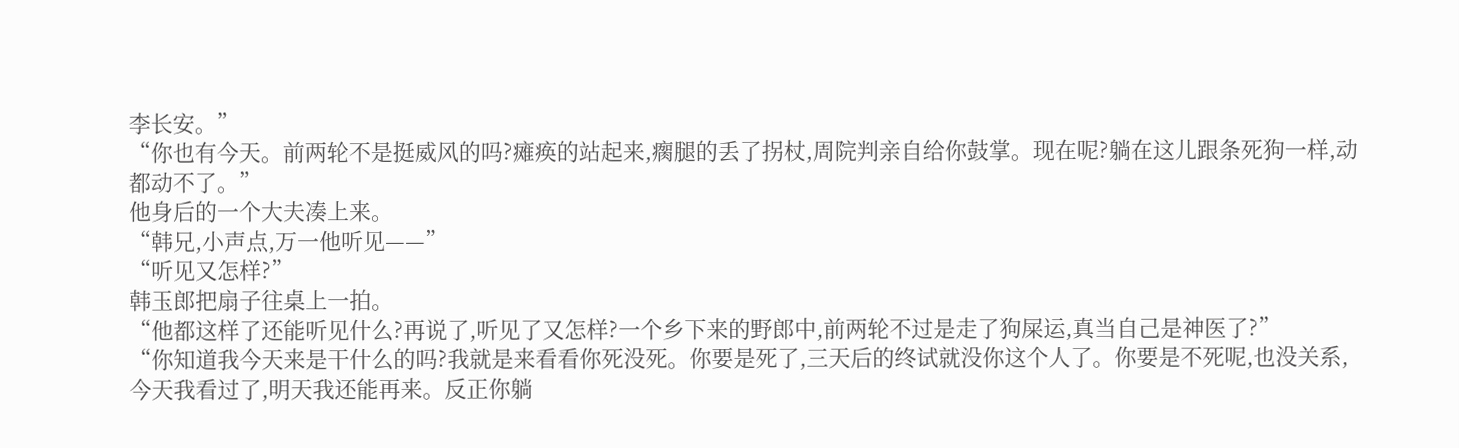李长安。”
“你也有今天。前两轮不是挺威风的吗?瘫痪的站起来,瘸腿的丢了拐杖,周院判亲自给你鼓掌。现在呢?躺在这儿跟条死狗一样,动都动不了。”
他身后的一个大夫凑上来。
“韩兄,小声点,万一他听见——”
“听见又怎样?”
韩玉郎把扇子往桌上一拍。
“他都这样了还能听见什么?再说了,听见了又怎样?一个乡下来的野郎中,前两轮不过是走了狗屎运,真当自己是神医了?”
“你知道我今天来是干什么的吗?我就是来看看你死没死。你要是死了,三天后的终试就没你这个人了。你要是不死呢,也没关系,今天我看过了,明天我还能再来。反正你躺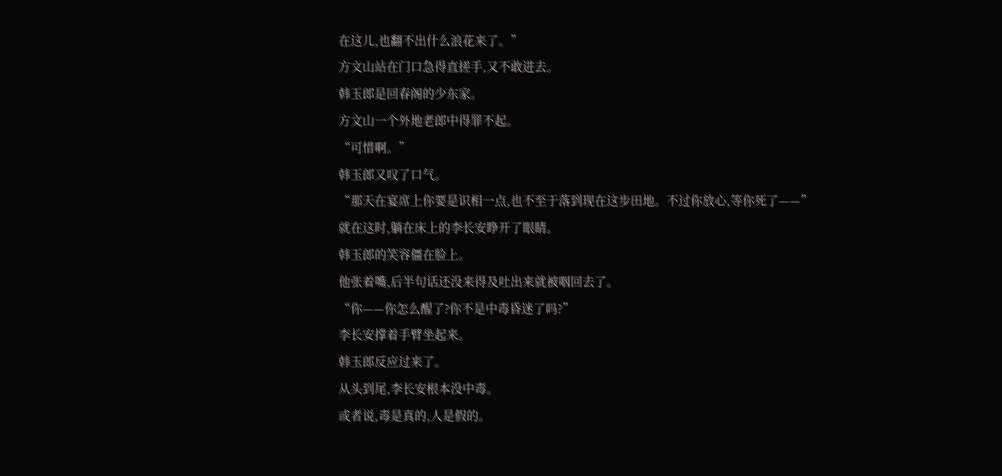在这儿,也翻不出什么浪花来了。”
方文山站在门口急得直搓手,又不敢进去。
韩玉郎是回春阁的少东家。
方文山一个外地老郎中得罪不起。
“可惜啊。”
韩玉郎又叹了口气。
“那天在宴席上你要是识相一点,也不至于落到现在这步田地。不过你放心,等你死了——”
就在这时,躺在床上的李长安睁开了眼睛。
韩玉郎的笑容僵在脸上。
他张着嘴,后半句话还没来得及吐出来就被咽回去了。
“你——你怎么醒了?你不是中毒昏迷了吗?”
李长安撑着手臂坐起来。
韩玉郎反应过来了。
从头到尾,李长安根本没中毒。
或者说,毒是真的,人是假的。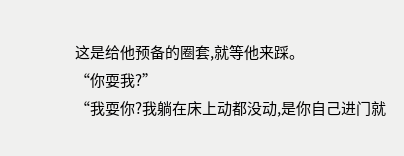这是给他预备的圈套,就等他来踩。
“你耍我?”
“我耍你?我躺在床上动都没动,是你自己进门就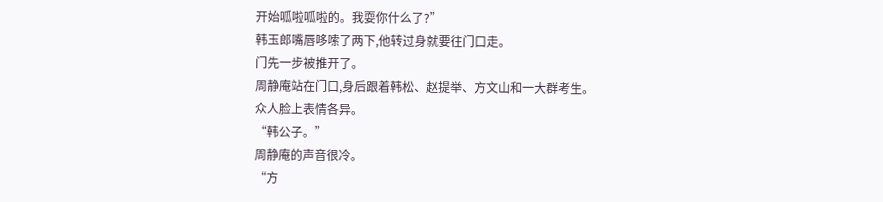开始呱啦呱啦的。我耍你什么了?”
韩玉郎嘴唇哆嗦了两下,他转过身就要往门口走。
门先一步被推开了。
周静庵站在门口,身后跟着韩松、赵提举、方文山和一大群考生。
众人脸上表情各异。
“韩公子。”
周静庵的声音很冷。
“方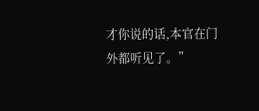才你说的话,本官在门外都听见了。”